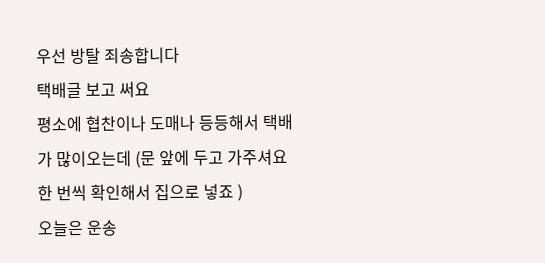우선 방탈 죄송합니다
택배글 보고 써요
평소에 협찬이나 도매나 등등해서 택배가 많이오는데 (문 앞에 두고 가주셔요 한 번씩 확인해서 집으로 넣죠 )
오늘은 운송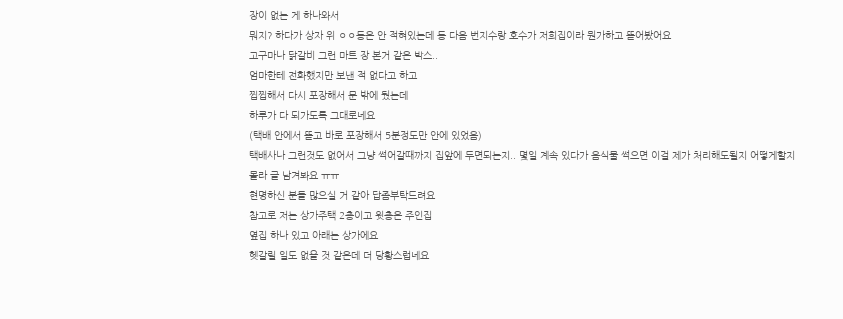장이 없는 게 하나와서
뭐지? 하다가 상자 위 ㅇㅇ동은 안 적혀있는데 동 다음 번지수랑 호수가 저희집이라 뭔가하고 뜯어봤어요
고구마나 닭갈비 그런 마트 장 본거 같은 박스..
엄마한테 전화했지만 보낸 적 없다고 하고
찝찝해서 다시 포장해서 문 밖에 뒀는데
하루가 다 되가도록 그대로네요
(택배 안에서 뜯고 바로 포장해서 5분정도만 안에 있었음)
택배사나 그런것도 없어서 그냥 썩어갈때까지 집앞에 두면되는지.. 몇일 계속 있다가 음식물 썩으면 이걸 제가 처리해도될지 어떻게할지 몰라 글 남겨봐요 ㅠㅠ
현명하신 분들 많으실 거 같아 답좀부탁드려요
참고로 저는 상가주택 2층이고 윗층은 주인집
옆집 하나 있고 아래는 상가에요
헷갈릴 일도 없을 것 같은데 더 당황스럽네요